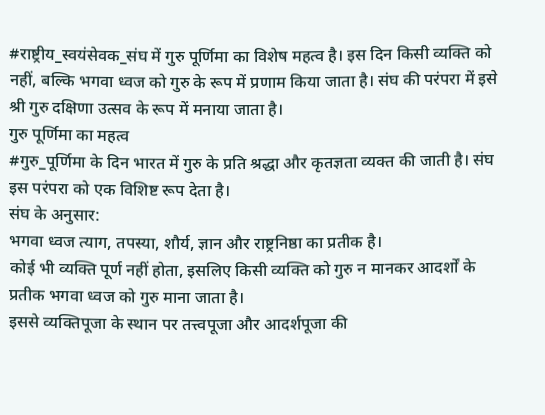#राष्ट्रीय_स्वयंसेवक_संघ में गुरु पूर्णिमा का विशेष महत्व है। इस दिन किसी व्यक्ति को नहीं, बल्कि भगवा ध्वज को गुरु के रूप में प्रणाम किया जाता है। संघ की परंपरा में इसे श्री गुरु दक्षिणा उत्सव के रूप में मनाया जाता है।
गुरु पूर्णिमा का महत्व
#गुरु_पूर्णिमा के दिन भारत में गुरु के प्रति श्रद्धा और कृतज्ञता व्यक्त की जाती है। संघ इस परंपरा को एक विशिष्ट रूप देता है।
संघ के अनुसार:
भगवा ध्वज त्याग, तपस्या, शौर्य, ज्ञान और राष्ट्रनिष्ठा का प्रतीक है।
कोई भी व्यक्ति पूर्ण नहीं होता, इसलिए किसी व्यक्ति को गुरु न मानकर आदर्शों के प्रतीक भगवा ध्वज को गुरु माना जाता है।
इससे व्यक्तिपूजा के स्थान पर तत्त्वपूजा और आदर्शपूजा की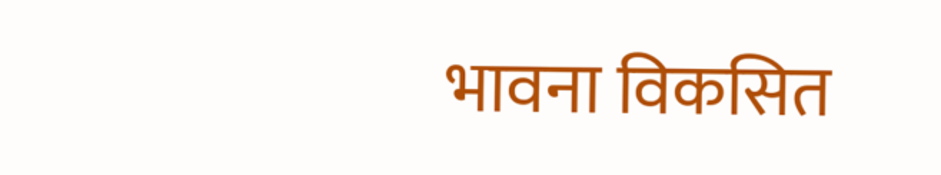भावना विकसित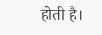होती है।